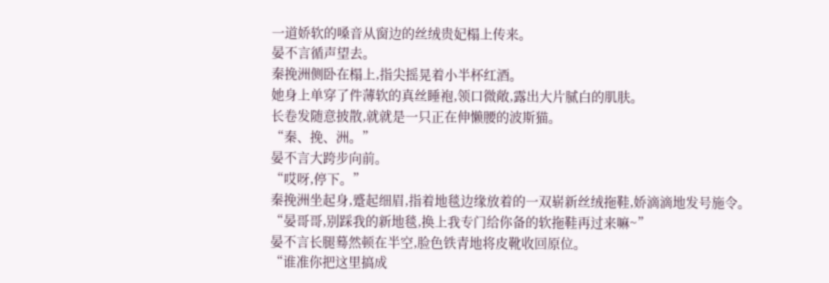一道娇软的嗓音从窗边的丝绒贵妃榻上传来。
晏不言循声望去。
秦挽洲侧卧在榻上,指尖摇晃着小半杯红酒。
她身上单穿了件薄软的真丝睡袍,领口微敞,露出大片腻白的肌肤。
长卷发随意披散,就就是一只正在伸懒腰的波斯猫。
“秦、挽、洲。”
晏不言大跨步向前。
“哎呀,停下。”
秦挽洲坐起身,蹙起细眉,指着地毯边缘放着的一双崭新丝绒拖鞋,娇滴滴地发号施令。
“晏哥哥,别踩我的新地毯,换上我专门给你备的软拖鞋再过来嘛~”
晏不言长腿蓦然顿在半空,脸色铁青地将皮靴收回原位。
“谁准你把这里搞成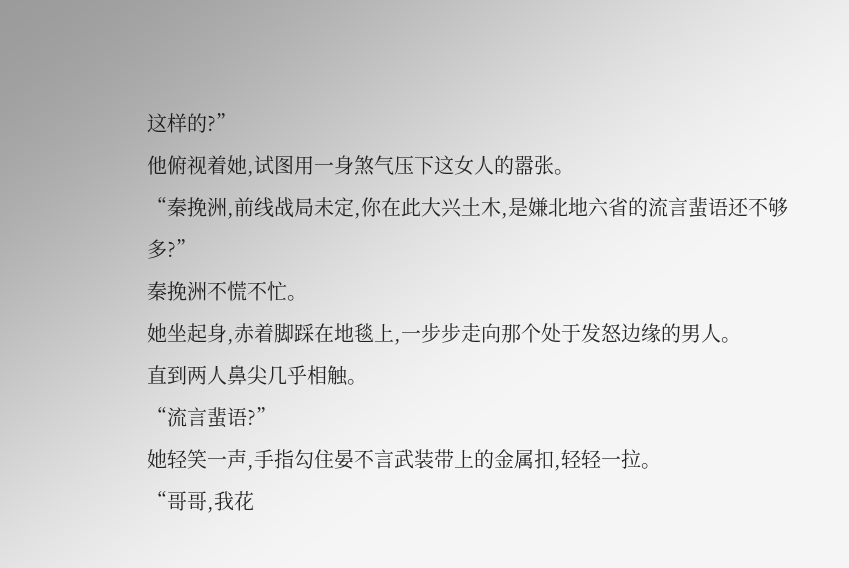这样的?”
他俯视着她,试图用一身煞气压下这女人的嚣张。
“秦挽洲,前线战局未定,你在此大兴土木,是嫌北地六省的流言蜚语还不够多?”
秦挽洲不慌不忙。
她坐起身,赤着脚踩在地毯上,一步步走向那个处于发怒边缘的男人。
直到两人鼻尖几乎相触。
“流言蜚语?”
她轻笑一声,手指勾住晏不言武装带上的金属扣,轻轻一拉。
“哥哥,我花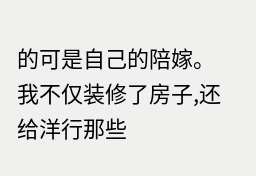的可是自己的陪嫁。我不仅装修了房子,还给洋行那些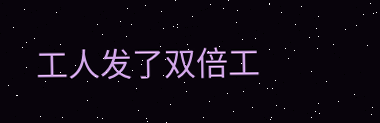工人发了双倍工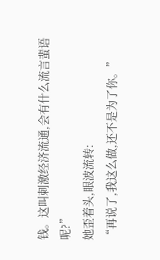钱。这叫刺激经济流通,会有什么流言蜚语呢?”
她歪着头,眼波流转:
“再说了,我这么做,还不是为了你。”